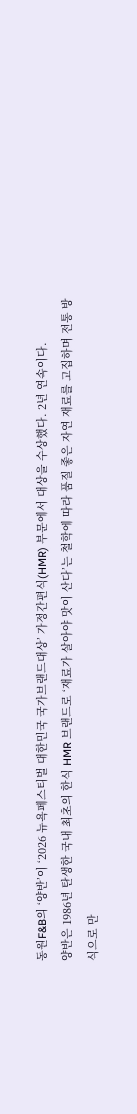동원F&B의 ‘양반’이 ‘2026 뉴욕페스티벌 대한민국 국가브랜드대상’ 가정간편식(HMR) 부문에서 대상을 수상했다. 2년 연속이다.
양반은 1986년 탄생한 국내 최초의 한식 HMR 브랜드로 ‘재료가 살아야 맛이 산다’는 철학에 따라 품질 좋은 자연 재료를 고집하며 전통 방식으로 만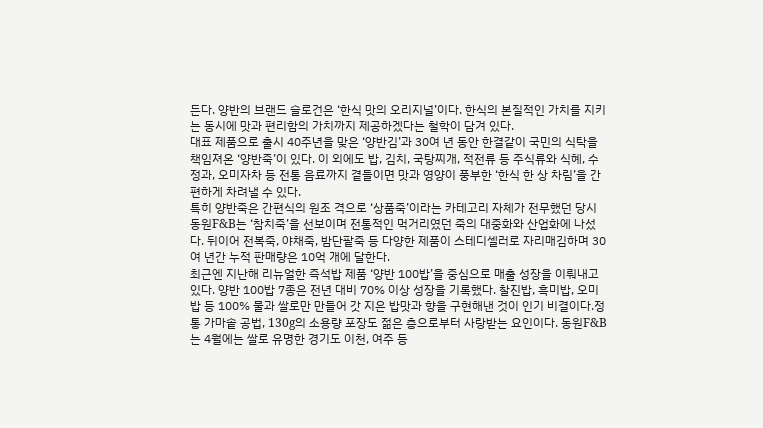든다. 양반의 브랜드 슬로건은 ‘한식 맛의 오리지널’이다. 한식의 본질적인 가치를 지키는 동시에 맛과 편리함의 가치까지 제공하겠다는 철학이 담겨 있다.
대표 제품으로 출시 40주년을 맞은 ‘양반김’과 30여 년 동안 한결같이 국민의 식탁을 책임져온 ‘양반죽’이 있다. 이 외에도 밥, 김치, 국탕찌개, 적전류 등 주식류와 식혜, 수정과, 오미자차 등 전통 음료까지 곁들이면 맛과 영양이 풍부한 ‘한식 한 상 차림’을 간편하게 차려낼 수 있다.
특히 양반죽은 간편식의 원조 격으로 ‘상품죽’이라는 카테고리 자체가 전무했던 당시 동원F&B는 ‘참치죽’을 선보이며 전통적인 먹거리였던 죽의 대중화와 산업화에 나섰다. 뒤이어 전복죽, 야채죽, 밤단팥죽 등 다양한 제품이 스테디셀러로 자리매김하며 30여 년간 누적 판매량은 10억 개에 달한다.
최근엔 지난해 리뉴얼한 즉석밥 제품 ‘양반 100밥’을 중심으로 매출 성장을 이뤄내고 있다. 양반 100밥 7종은 전년 대비 70% 이상 성장을 기록했다. 찰진밥, 흑미밥, 오미밥 등 100% 물과 쌀로만 만들어 갓 지은 밥맛과 향을 구현해낸 것이 인기 비결이다.정통 가마솥 공법, 130g의 소용량 포장도 젊은 층으로부터 사랑받는 요인이다. 동원F&B는 4월에는 쌀로 유명한 경기도 이천, 여주 등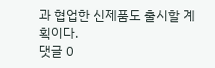과 협업한 신제품도 출시할 계획이다.
댓글 0